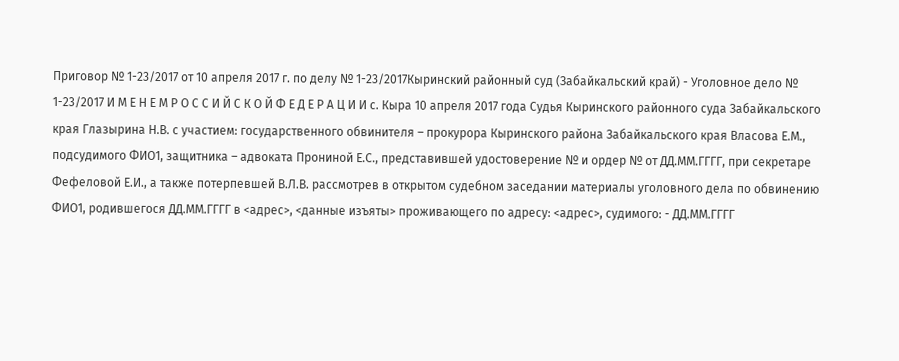Приговор № 1-23/2017 от 10 апреля 2017 г. по делу № 1-23/2017Кыринский районный суд (Забайкальский край) - Уголовное дело № 1-23/2017 И М Е Н Е М Р О С С И Й С К О Й Ф Е Д Е Р А Ц И И с. Кыра 10 апреля 2017 года Судья Кыринского районного суда Забайкальского края Глазырина Н.В. с участием: государственного обвинителя – прокурора Кыринского района Забайкальского края Власова Е.М., подсудимого ФИО1, защитника – адвоката Прониной Е.С., представившей удостоверение № и ордер № от ДД.ММ.ГГГГ, при секретаре Фефеловой Е.И., а также потерпевшей В.Л.В. рассмотрев в открытом судебном заседании материалы уголовного дела по обвинению ФИО1, родившегося ДД.ММ.ГГГГ в <адрес>, <данные изъяты> проживающего по адресу: <адрес>, судимого: - ДД.ММ.ГГГГ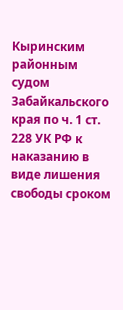Кыринским районным судом Забайкальского края по ч. 1 ст. 228 УК РФ к наказанию в виде лишения свободы сроком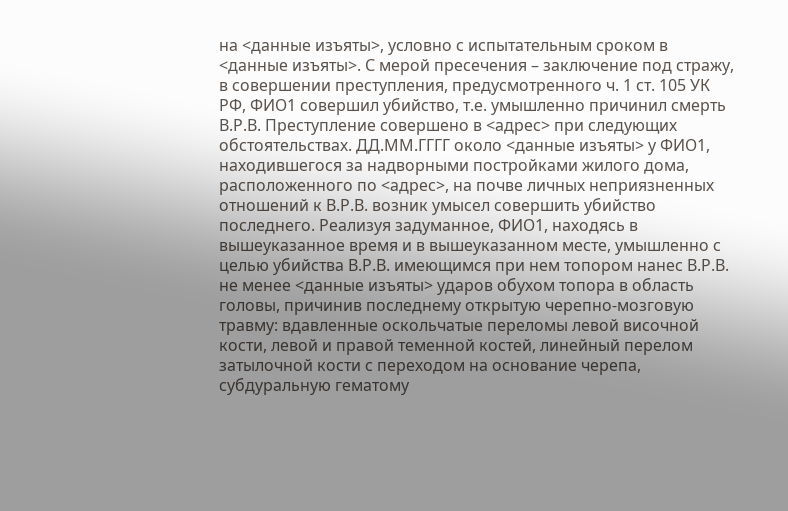на <данные изъяты>, условно с испытательным сроком в <данные изъяты>. С мерой пресечения – заключение под стражу, в совершении преступления, предусмотренного ч. 1 ст. 105 УК РФ, ФИО1 совершил убийство, т.е. умышленно причинил смерть В.Р.В. Преступление совершено в <адрес> при следующих обстоятельствах. ДД.ММ.ГГГГ около <данные изъяты> у ФИО1, находившегося за надворными постройками жилого дома, расположенного по <адрес>, на почве личных неприязненных отношений к В.Р.В. возник умысел совершить убийство последнего. Реализуя задуманное, ФИО1, находясь в вышеуказанное время и в вышеуказанном месте, умышленно с целью убийства В.Р.В. имеющимся при нем топором нанес В.Р.В. не менее <данные изъяты> ударов обухом топора в область головы, причинив последнему открытую черепно-мозговую травму: вдавленные оскольчатые переломы левой височной кости, левой и правой теменной костей, линейный перелом затылочной кости с переходом на основание черепа, субдуральную гематому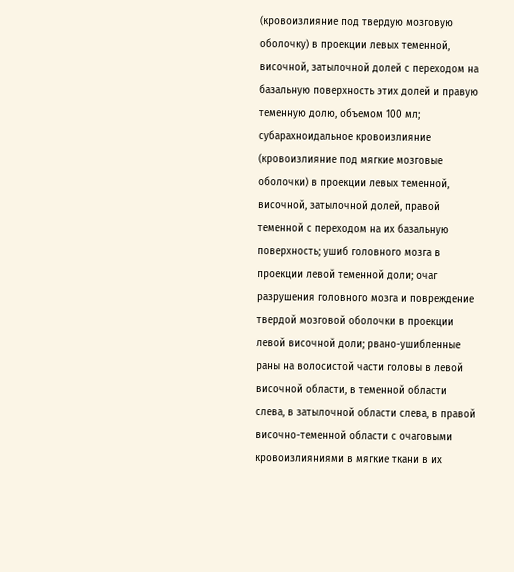(кровоизлияние под твердую мозговую оболочку) в проекции левых теменной, височной, затылочной долей с переходом на базальную поверхность этих долей и правую теменную долю, объемом 100 мл; субарахноидальное кровоизлияние (кровоизлияние под мягкие мозговые оболочки) в проекции левых теменной, височной, затылочной долей, правой теменной с переходом на их базальную поверхность; ушиб головного мозга в проекции левой теменной доли; очаг разрушения головного мозга и повреждение твердой мозговой оболочки в проекции левой височной доли; рвано-ушибленные раны на волосистой части головы в левой височной области, в теменной области слева, в затылочной области слева, в правой височно-теменной области с очаговыми кровоизлияниями в мягкие ткани в их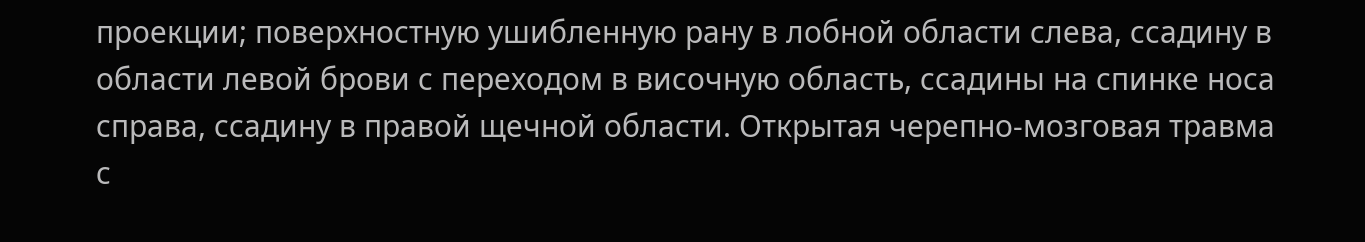проекции; поверхностную ушибленную рану в лобной области слева, ссадину в области левой брови с переходом в височную область, ссадины на спинке носа справа, ссадину в правой щечной области. Открытая черепно-мозговая травма с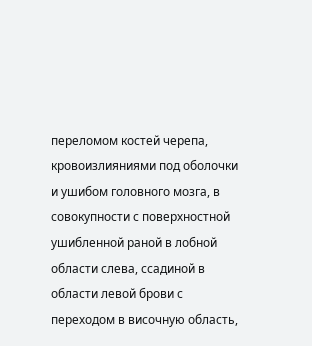переломом костей черепа, кровоизлияниями под оболочки и ушибом головного мозга, в совокупности с поверхностной ушибленной раной в лобной области слева, ссадиной в области левой брови с переходом в височную область,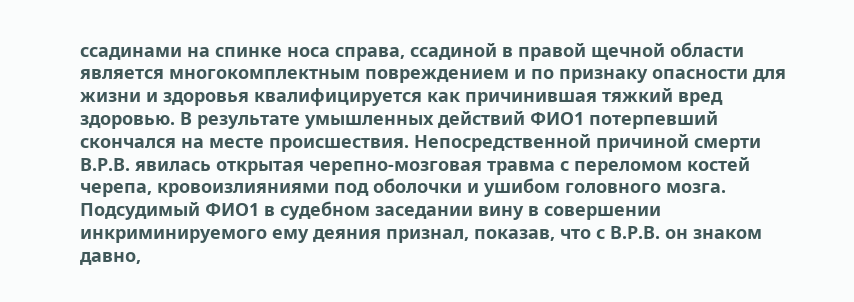ссадинами на спинке носа справа, ссадиной в правой щечной области является многокомплектным повреждением и по признаку опасности для жизни и здоровья квалифицируется как причинившая тяжкий вред здоровью. В результате умышленных действий ФИО1 потерпевший скончался на месте происшествия. Непосредственной причиной смерти В.Р.В. явилась открытая черепно-мозговая травма с переломом костей черепа, кровоизлияниями под оболочки и ушибом головного мозга. Подсудимый ФИО1 в судебном заседании вину в совершении инкриминируемого ему деяния признал, показав, что с В.Р.В. он знаком давно,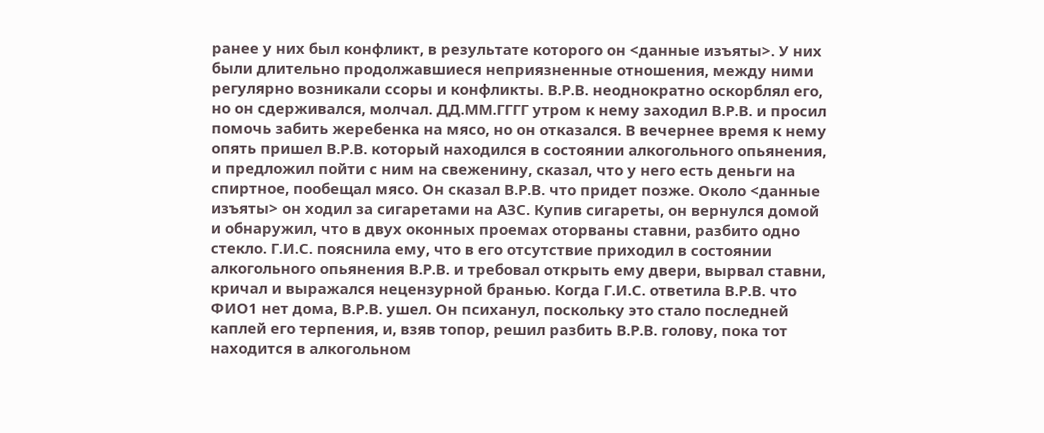ранее у них был конфликт, в результате которого он <данные изъяты>. У них были длительно продолжавшиеся неприязненные отношения, между ними регулярно возникали ссоры и конфликты. В.Р.В. неоднократно оскорблял его, но он сдерживался, молчал. ДД.ММ.ГГГГ утром к нему заходил В.Р.В. и просил помочь забить жеребенка на мясо, но он отказался. В вечернее время к нему опять пришел В.Р.В. который находился в состоянии алкогольного опьянения, и предложил пойти с ним на свеженину, сказал, что у него есть деньги на спиртное, пообещал мясо. Он сказал В.Р.В. что придет позже. Около <данные изъяты> он ходил за сигаретами на АЗС. Купив сигареты, он вернулся домой и обнаружил, что в двух оконных проемах оторваны ставни, разбито одно стекло. Г.И.С. пояснила ему, что в его отсутствие приходил в состоянии алкогольного опьянения В.Р.В. и требовал открыть ему двери, вырвал ставни, кричал и выражался нецензурной бранью. Когда Г.И.С. ответила В.Р.В. что ФИО1 нет дома, В.Р.В. ушел. Он психанул, поскольку это стало последней каплей его терпения, и, взяв топор, решил разбить В.Р.В. голову, пока тот находится в алкогольном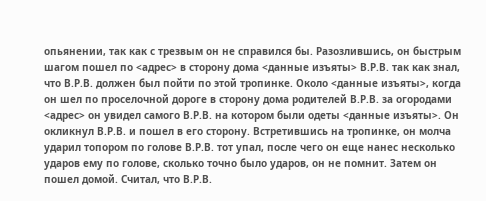опьянении, так как с трезвым он не справился бы. Разозлившись, он быстрым шагом пошел по <адрес> в сторону дома <данные изъяты> В.Р.В. так как знал, что В.Р.В. должен был пойти по этой тропинке. Около <данные изъяты>, когда он шел по проселочной дороге в сторону дома родителей В.Р.В. за огородами <адрес> он увидел самого В.Р.В. на котором были одеты <данные изъяты>. Он окликнул В.Р.В. и пошел в его сторону. Встретившись на тропинке, он молча ударил топором по голове В.Р.В. тот упал, после чего он еще нанес несколько ударов ему по голове, сколько точно было ударов, он не помнит. Затем он пошел домой. Считал, что В.Р.В.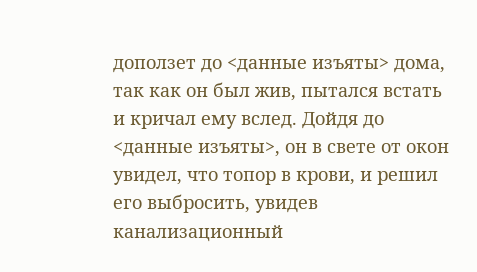доползет до <данные изъяты> дома, так как он был жив, пытался встать и кричал ему вслед. Дойдя до <данные изъяты>, он в свете от окон увидел, что топор в крови, и решил его выбросить, увидев канализационный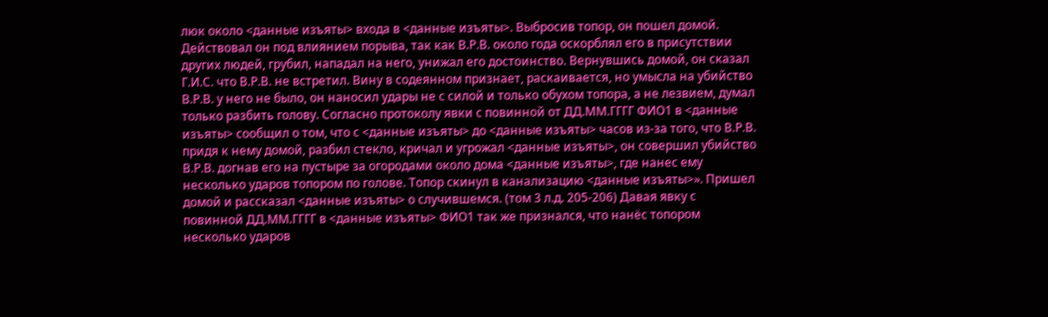люк около <данные изъяты> входа в <данные изъяты>. Выбросив топор, он пошел домой. Действовал он под влиянием порыва, так как В.Р.В. около года оскорблял его в присутствии других людей, грубил, нападал на него, унижал его достоинство. Вернувшись домой, он сказал Г.И.С. что В.Р.В. не встретил. Вину в содеянном признает, раскаивается, но умысла на убийство В.Р.В. у него не было, он наносил удары не с силой и только обухом топора, а не лезвием, думал только разбить голову. Согласно протоколу явки с повинной от ДД.ММ.ГГГГ ФИО1 в <данные изъяты> сообщил о том, что с <данные изъяты> до <данные изъяты> часов из-за того, что В.Р.В. придя к нему домой, разбил стекло, кричал и угрожал <данные изъяты>, он совершил убийство В.Р.В. догнав его на пустыре за огородами около дома <данные изъяты>, где нанес ему несколько ударов топором по голове. Топор скинул в канализацию <данные изъяты>». Пришел домой и рассказал <данные изъяты> о случившемся. (том 3 л.д. 205-206) Давая явку с повинной ДД.ММ.ГГГГ в <данные изъяты> ФИО1 так же признался, что нанёс топором несколько ударов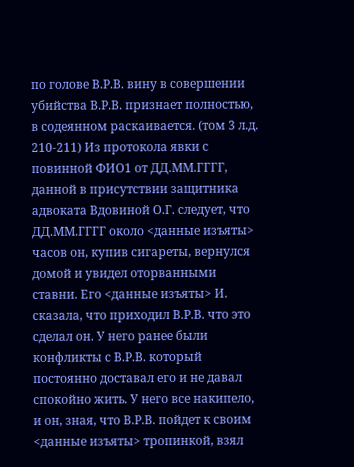по голове В.Р.В. вину в совершении убийства В.Р.В. признает полностью, в содеянном раскаивается. (том 3 л.д. 210-211) Из протокола явки с повинной ФИО1 от ДД.ММ.ГГГГ, данной в присутствии защитника адвоката Вдовиной О.Г. следует, что ДД.ММ.ГГГГ около <данные изъяты> часов он, купив сигареты, вернулся домой и увидел оторванными ставни. Его <данные изъяты> И. сказала, что приходил В.Р.В. что это сделал он. У него ранее были конфликты с В.Р.В. который постоянно доставал его и не давал спокойно жить. У него все накипело, и он, зная, что В.Р.В. пойдет к своим <данные изъяты> тропинкой, взял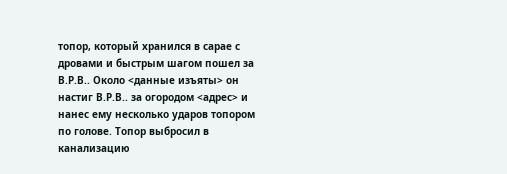топор, который хранился в сарае с дровами и быстрым шагом пошел за В.Р.В.. Около <данные изъяты> он настиг В.Р.В.. за огородом <адрес> и нанес ему несколько ударов топором по голове. Топор выбросил в канализацию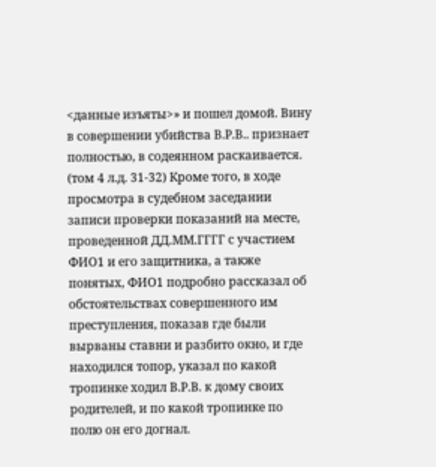<данные изъяты>» и пошел домой. Вину в совершении убийства В.Р.В.. признает полностью, в содеянном раскаивается. (том 4 л.д. 31-32) Кроме того, в ходе просмотра в судебном заседании записи проверки показаний на месте, проведенной ДД.ММ.ГГГГ с участием ФИО1 и его защитника, а также понятых, ФИО1 подробно рассказал об обстоятельствах совершенного им преступления, показав где были вырваны ставни и разбито окно, и где находился топор, указал по какой тропинке ходил В.Р.В. к дому своих родителей, и по какой тропинке по полю он его догнал.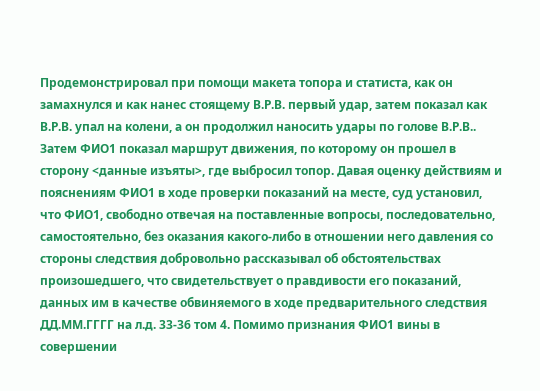Продемонстрировал при помощи макета топора и статиста, как он замахнулся и как нанес стоящему В.Р.В. первый удар, затем показал как В.Р.В. упал на колени, а он продолжил наносить удары по голове В.Р.В.. Затем ФИО1 показал маршрут движения, по которому он прошел в сторону <данные изъяты>, где выбросил топор. Давая оценку действиям и пояснениям ФИО1 в ходе проверки показаний на месте, суд установил, что ФИО1, свободно отвечая на поставленные вопросы, последовательно, самостоятельно, без оказания какого-либо в отношении него давления со стороны следствия добровольно рассказывал об обстоятельствах произошедшего, что свидетельствует о правдивости его показаний, данных им в качестве обвиняемого в ходе предварительного следствия ДД.ММ.ГГГГ на л.д. 33-36 том 4. Помимо признания ФИО1 вины в совершении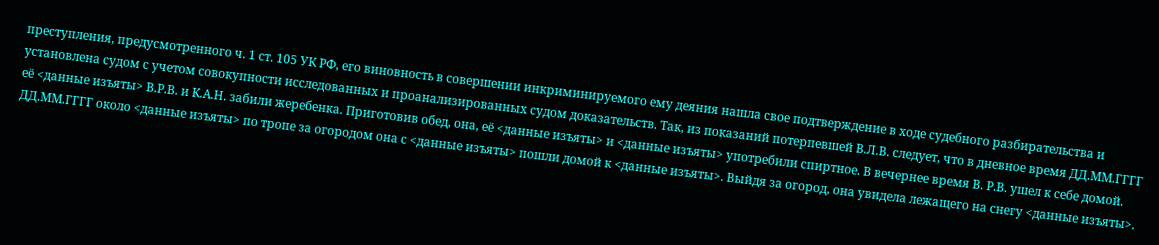преступления, предусмотренного ч. 1 ст. 105 УК РФ, его виновность в совершении инкриминируемого ему деяния нашла свое подтверждение в ходе судебного разбирательства и установлена судом с учетом совокупности исследованных и проанализированных судом доказательств. Так, из показаний потерпевшей В.Л.В. следует, что в дневное время ДД.ММ.ГГГГ её <данные изъяты> В.Р.В. и К.А.Н. забили жеребенка. Приготовив обед, она, её <данные изъяты> и <данные изъяты> употребили спиртное. В вечернее время В. Р.В. ушел к себе домой. ДД.ММ.ГГГГ около <данные изъяты> по тропе за огородом она с <данные изъяты> пошли домой к <данные изъяты>. Выйдя за огород, она увидела лежащего на снегу <данные изъяты>.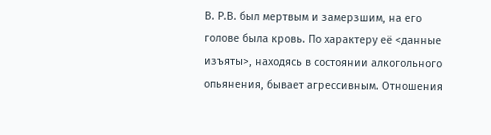В. Р.В. был мертвым и замерзшим, на его голове была кровь. По характеру её <данные изъяты>, находясь в состоянии алкогольного опьянения, бывает агрессивным. Отношения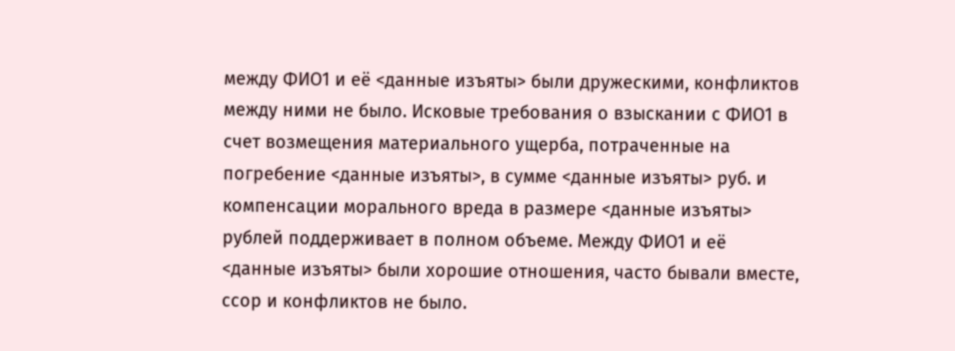между ФИО1 и её <данные изъяты> были дружескими, конфликтов между ними не было. Исковые требования о взыскании с ФИО1 в счет возмещения материального ущерба, потраченные на погребение <данные изъяты>, в сумме <данные изъяты> руб. и компенсации морального вреда в размере <данные изъяты> рублей поддерживает в полном объеме. Между ФИО1 и её <данные изъяты> были хорошие отношения, часто бывали вместе, ссор и конфликтов не было.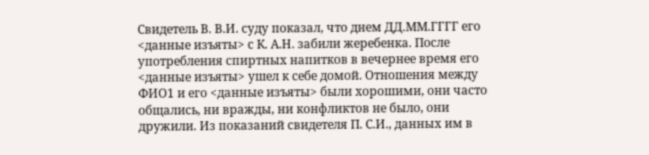Свидетель В. В.И. суду показал, что днем ДД.ММ.ГГГГ его <данные изъяты> с К. А.Н. забили жеребенка. После употребления спиртных напитков в вечернее время его <данные изъяты> ушел к себе домой. Отношения между ФИО1 и его <данные изъяты> были хорошими, они часто общались, ни вражды, ни конфликтов не было, они дружили. Из показаний свидетеля П. С.И., данных им в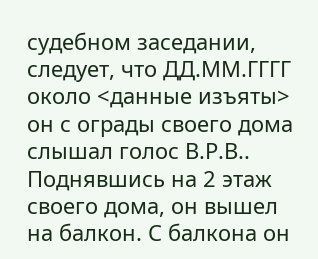судебном заседании, следует, что ДД.ММ.ГГГГ около <данные изъяты> он с ограды своего дома слышал голос В.Р.В.. Поднявшись на 2 этаж своего дома, он вышел на балкон. С балкона он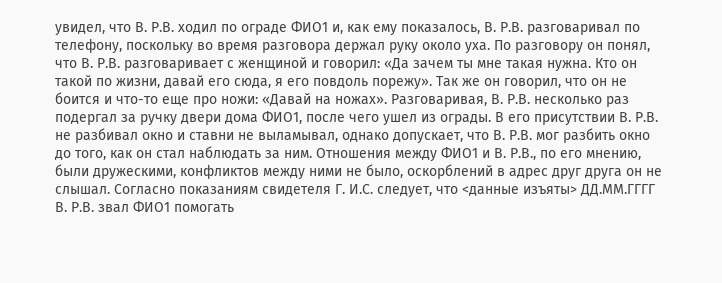увидел, что В. Р.В. ходил по ограде ФИО1 и, как ему показалось, В. Р.В. разговаривал по телефону, поскольку во время разговора держал руку около уха. По разговору он понял, что В. Р.В. разговаривает с женщиной и говорил: «Да зачем ты мне такая нужна. Кто он такой по жизни, давай его сюда, я его повдоль порежу». Так же он говорил, что он не боится и что-то еще про ножи: «Давай на ножах». Разговаривая, В. Р.В. несколько раз подергал за ручку двери дома ФИО1, после чего ушел из ограды. В его присутствии В. Р.В. не разбивал окно и ставни не выламывал, однако допускает, что В. Р.В. мог разбить окно до того, как он стал наблюдать за ним. Отношения между ФИО1 и В. Р.В., по его мнению, были дружескими, конфликтов между ними не было, оскорблений в адрес друг друга он не слышал. Согласно показаниям свидетеля Г. И.С. следует, что <данные изъяты> ДД.ММ.ГГГГ В. Р.В. звал ФИО1 помогать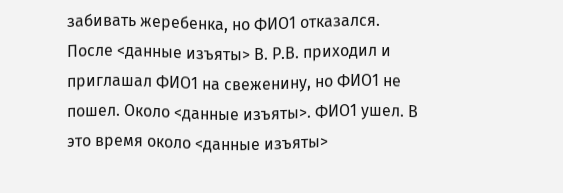забивать жеребенка, но ФИО1 отказался. После <данные изъяты> В. Р.В. приходил и приглашал ФИО1 на свеженину, но ФИО1 не пошел. Около <данные изъяты>. ФИО1 ушел. В это время около <данные изъяты>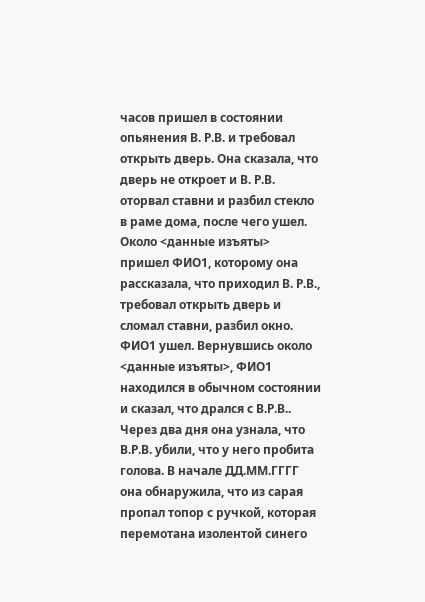часов пришел в состоянии опьянения В. Р.В. и требовал открыть дверь. Она сказала, что дверь не откроет и В. Р.В. оторвал ставни и разбил стекло в раме дома, после чего ушел. Около <данные изъяты> пришел ФИО1, которому она рассказала, что приходил В. Р.В., требовал открыть дверь и сломал ставни, разбил окно. ФИО1 ушел. Вернувшись около <данные изъяты>, ФИО1 находился в обычном состоянии и сказал, что дрался с В.Р.В.. Через два дня она узнала, что В.Р.В. убили, что у него пробита голова. В начале ДД.ММ.ГГГГ она обнаружила, что из сарая пропал топор с ручкой, которая перемотана изолентой синего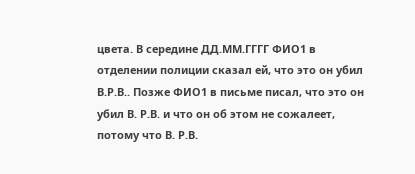цвета. В середине ДД.ММ.ГГГГ ФИО1 в отделении полиции сказал ей, что это он убил В.Р.В.. Позже ФИО1 в письме писал, что это он убил В. Р.В. и что он об этом не сожалеет, потому что В. Р.В.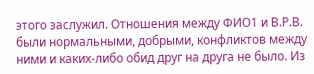этого заслужил. Отношения между ФИО1 и В.Р.В. были нормальными, добрыми, конфликтов между ними и каких-либо обид друг на друга не было. Из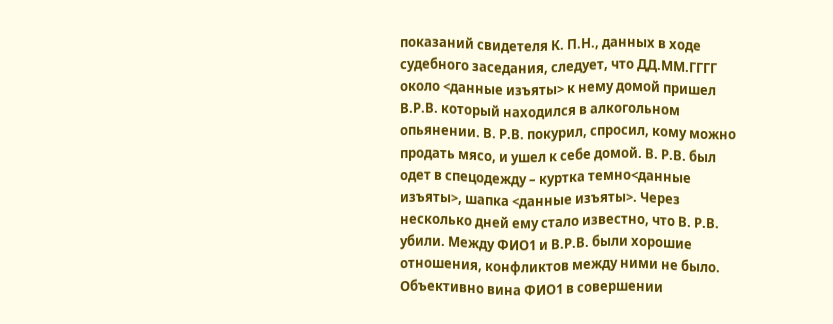показаний свидетеля К. П.Н., данных в ходе судебного заседания, следует, что ДД.ММ.ГГГГ около <данные изъяты> к нему домой пришел В.Р.В. который находился в алкогольном опьянении. В. Р.В. покурил, спросил, кому можно продать мясо, и ушел к себе домой. В. Р.В. был одет в спецодежду – куртка темно<данные изъяты>, шапка <данные изъяты>. Через несколько дней ему стало известно, что В. Р.В. убили. Между ФИО1 и В.Р.В. были хорошие отношения, конфликтов между ними не было. Объективно вина ФИО1 в совершении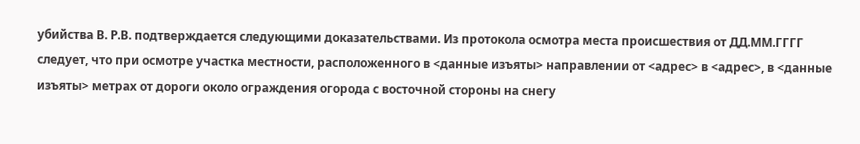убийства В. Р.В. подтверждается следующими доказательствами. Из протокола осмотра места происшествия от ДД.ММ.ГГГГ следует, что при осмотре участка местности, расположенного в <данные изъяты> направлении от <адрес> в <адрес>, в <данные изъяты> метрах от дороги около ограждения огорода с восточной стороны на снегу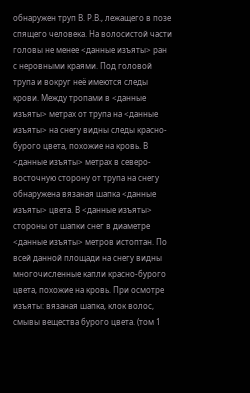обнаружен труп В. Р.В., лежащего в позе спящего человека. На волосистой части головы не менее <данные изъяты> ран с неровными краями. Под головой трупа и вокруг неё имеются следы крови. Между тропами в <данные изъяты> метрах от трупа на <данные изъяты> на снегу видны следы красно-бурого цвета, похожие на кровь. В <данные изъяты> метрах в северо-восточную сторону от трупа на снегу обнаружена вязаная шапка <данные изъяты> цвета. В <данные изъяты> стороны от шапки снег в диаметре <данные изъяты> метров истоптан. По всей данной площади на снегу видны многочисленные капли красно-бурого цвета, похожие на кровь. При осмотре изъяты: вязаная шапка, клок волос, смывы вещества бурого цвета. (том 1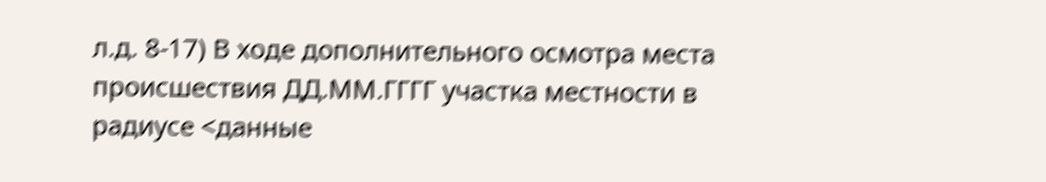л.д. 8-17) В ходе дополнительного осмотра места происшествия ДД.ММ.ГГГГ участка местности в радиусе <данные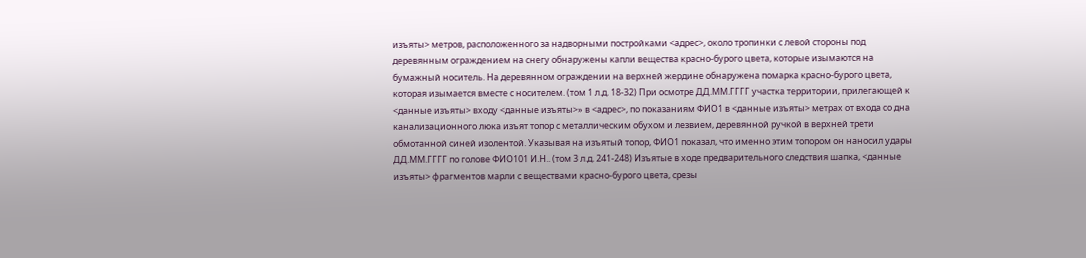изъяты> метров, расположенного за надворными постройками <адрес>, около тропинки с левой стороны под деревянным ограждением на снегу обнаружены капли вещества красно-бурого цвета, которые изымаются на бумажный носитель. На деревянном ограждении на верхней жердине обнаружена помарка красно-бурого цвета, которая изымается вместе с носителем. (том 1 л.д. 18-32) При осмотре ДД.ММ.ГГГГ участка территории, прилегающей к <данные изъяты> входу <данные изъяты>» в <адрес>, по показаниям ФИО1 в <данные изъяты> метрах от входа со дна канализационного люка изъят топор с металлическим обухом и лезвием, деревянной ручкой в верхней трети обмотанной синей изолентой. Указывая на изъятый топор, ФИО1 показал, что именно этим топором он наносил удары ДД.ММ.ГГГГ по голове ФИО101 И.Н.. (том 3 л.д. 241-248) Изъятые в ходе предварительного следствия шапка, <данные изъяты> фрагментов марли с веществами красно-бурого цвета, срезы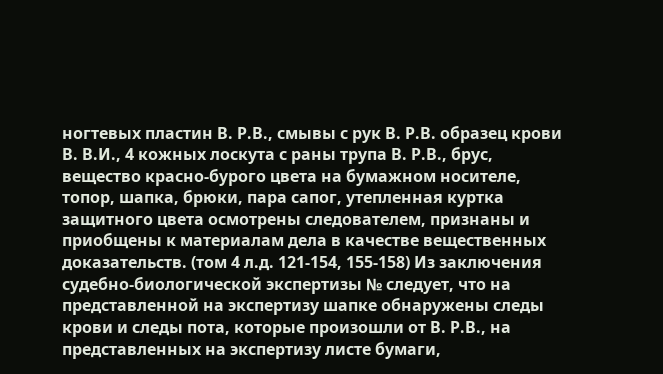ногтевых пластин В. Р.В., смывы с рук В. Р.В. образец крови В. В.И., 4 кожных лоскута с раны трупа В. Р.В., брус, вещество красно-бурого цвета на бумажном носителе, топор, шапка, брюки, пара сапог, утепленная куртка защитного цвета осмотрены следователем, признаны и приобщены к материалам дела в качестве вещественных доказательств. (том 4 л.д. 121-154, 155-158) Из заключения судебно-биологической экспертизы № следует, что на представленной на экспертизу шапке обнаружены следы крови и следы пота, которые произошли от В. Р.В., на представленных на экспертизу листе бумаги,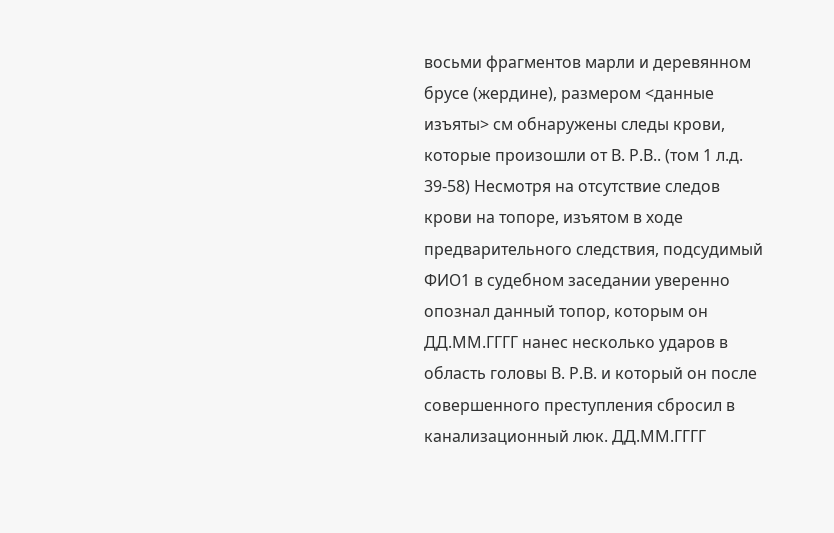восьми фрагментов марли и деревянном брусе (жердине), размером <данные изъяты> см обнаружены следы крови, которые произошли от В. Р.В.. (том 1 л.д. 39-58) Несмотря на отсутствие следов крови на топоре, изъятом в ходе предварительного следствия, подсудимый ФИО1 в судебном заседании уверенно опознал данный топор, которым он ДД.ММ.ГГГГ нанес несколько ударов в область головы В. Р.В. и который он после совершенного преступления сбросил в канализационный люк. ДД.ММ.ГГГГ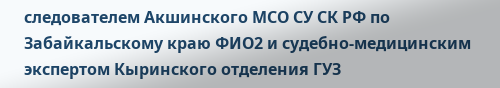следователем Акшинского МСО СУ СК РФ по Забайкальскому краю ФИО2 и судебно-медицинским экспертом Кыринского отделения ГУЗ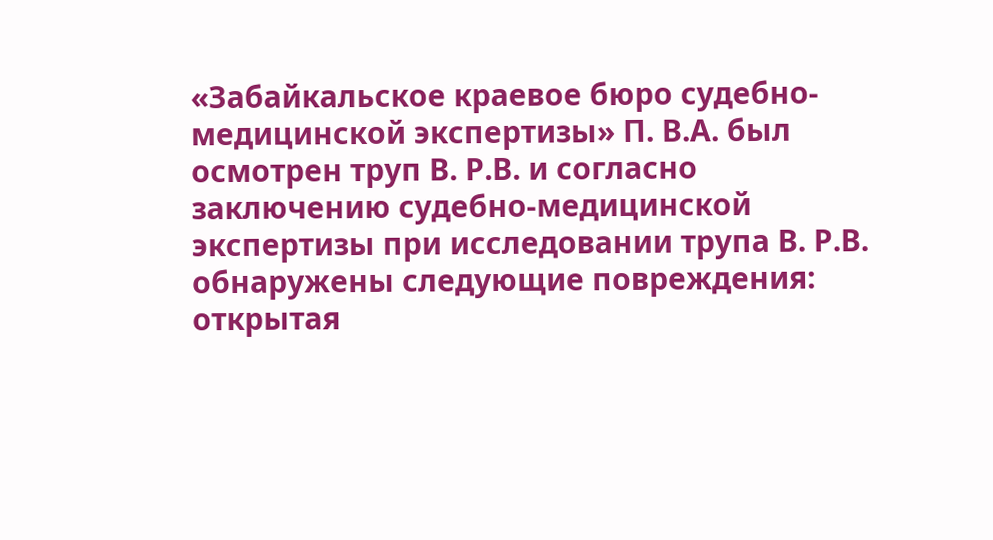«Забайкальское краевое бюро судебно-медицинской экспертизы» П. В.А. был осмотрен труп В. Р.В. и согласно заключению судебно-медицинской экспертизы при исследовании трупа В. Р.В. обнаружены следующие повреждения: открытая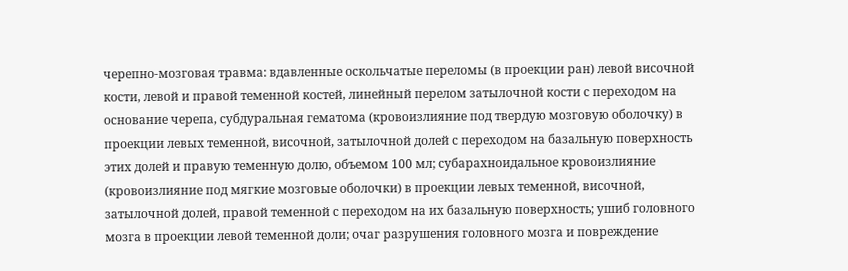черепно-мозговая травма: вдавленные оскольчатые переломы (в проекции ран) левой височной кости, левой и правой теменной костей, линейный перелом затылочной кости с переходом на основание черепа, субдуральная гематома (кровоизлияние под твердую мозговую оболочку) в проекции левых теменной, височной, затылочной долей с переходом на базальную поверхность этих долей и правую теменную долю, объемом 100 мл; субарахноидальное кровоизлияние (кровоизлияние под мягкие мозговые оболочки) в проекции левых теменной, височной, затылочной долей, правой теменной с переходом на их базальную поверхность; ушиб головного мозга в проекции левой теменной доли; очаг разрушения головного мозга и повреждение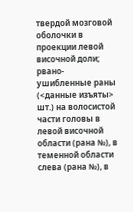твердой мозговой оболочки в проекции левой височной доли; рвано-ушибленные раны (<данные изъяты> шт.) на волосистой части головы в левой височной области (рана №), в теменной области слева (рана №), в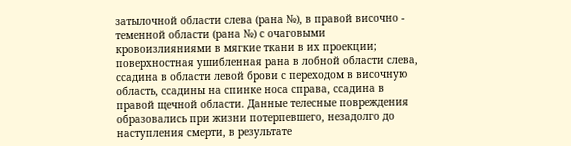затылочной области слева (рана №), в правой височно - теменной области (рана №) с очаговыми кровоизлияниями в мягкие ткани в их проекции; поверхностная ушибленная рана в лобной области слева, ссадина в области левой брови с переходом в височную область, ссадины на спинке носа справа, ссадина в правой щечной области. Данные телесные повреждения образовались при жизни потерпевшего, незадолго до наступления смерти, в результате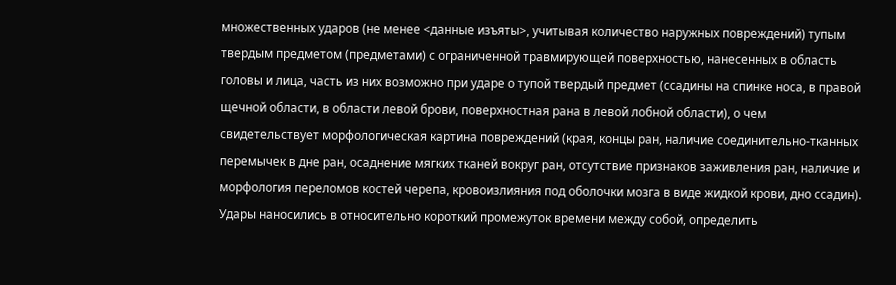множественных ударов (не менее <данные изъяты>, учитывая количество наружных повреждений) тупым твердым предметом (предметами) с ограниченной травмирующей поверхностью, нанесенных в область головы и лица, часть из них возможно при ударе о тупой твердый предмет (ссадины на спинке носа, в правой щечной области, в области левой брови, поверхностная рана в левой лобной области), о чем свидетельствует морфологическая картина повреждений (края, концы ран, наличие соединительно-тканных перемычек в дне ран, осаднение мягких тканей вокруг ран, отсутствие признаков заживления ран, наличие и морфология переломов костей черепа, кровоизлияния под оболочки мозга в виде жидкой крови, дно ссадин). Удары наносились в относительно короткий промежуток времени между собой, определить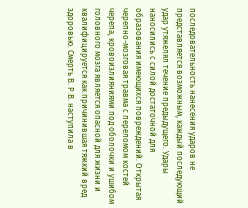последовательность нанесения ударов не представляется возможным, каждый последующий удар утяжелял течение предыдущего. Удары наносились с силой достаточной для образования имеющихся повреждений. Открытая черепно-мозговая травма с переломом костей черепа, кровоизлияниями под оболочки и ушибом головного мозга является опасной для жизни и квалифицируется как причинившая тяжкий вред здоровью. Смерть В. Р.В. наступила в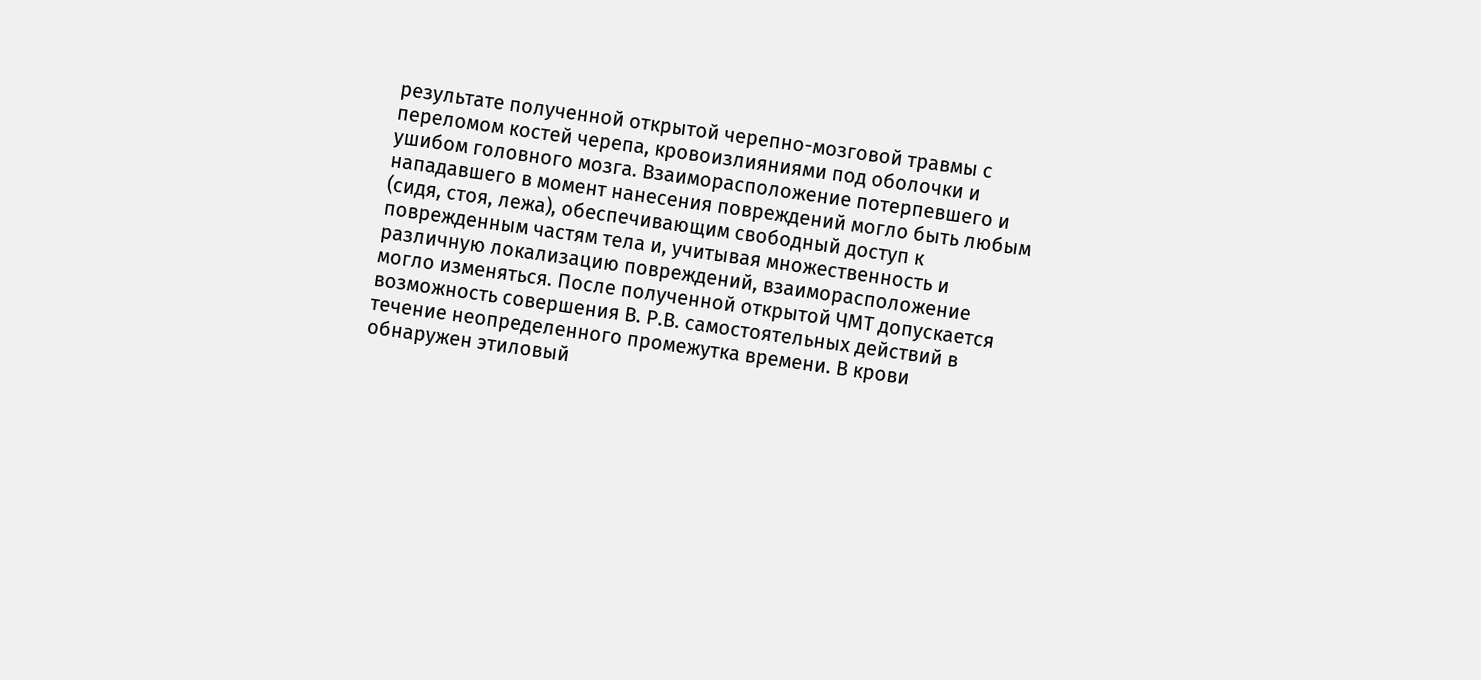результате полученной открытой черепно-мозговой травмы с переломом костей черепа, кровоизлияниями под оболочки и ушибом головного мозга. Взаиморасположение потерпевшего и нападавшего в момент нанесения повреждений могло быть любым (сидя, стоя, лежа), обеспечивающим свободный доступ к поврежденным частям тела и, учитывая множественность и различную локализацию повреждений, взаиморасположение могло изменяться. После полученной открытой ЧМТ допускается возможность совершения В. Р.В. самостоятельных действий в течение неопределенного промежутка времени. В крови обнаружен этиловый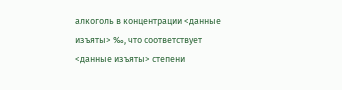алкоголь в концентрации <данные изъяты> ‰, что соответствует <данные изъяты> степени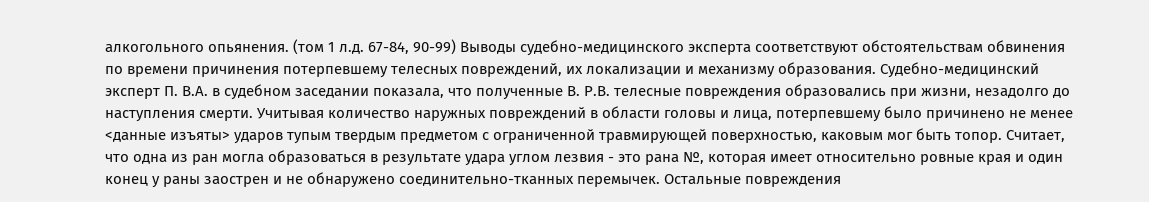алкогольного опьянения. (том 1 л.д. 67-84, 90-99) Выводы судебно-медицинского эксперта соответствуют обстоятельствам обвинения по времени причинения потерпевшему телесных повреждений, их локализации и механизму образования. Судебно-медицинский эксперт П. В.А. в судебном заседании показала, что полученные В. Р.В. телесные повреждения образовались при жизни, незадолго до наступления смерти. Учитывая количество наружных повреждений в области головы и лица, потерпевшему было причинено не менее <данные изъяты> ударов тупым твердым предметом с ограниченной травмирующей поверхностью, каковым мог быть топор. Считает, что одна из ран могла образоваться в результате удара углом лезвия - это рана №, которая имеет относительно ровные края и один конец у раны заострен и не обнаружено соединительно-тканных перемычек. Остальные повреждения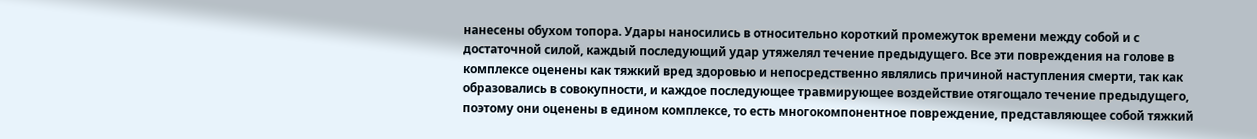нанесены обухом топора. Удары наносились в относительно короткий промежуток времени между собой и с достаточной силой, каждый последующий удар утяжелял течение предыдущего. Все эти повреждения на голове в комплексе оценены как тяжкий вред здоровью и непосредственно являлись причиной наступления смерти, так как образовались в совокупности, и каждое последующее травмирующее воздействие отягощало течение предыдущего, поэтому они оценены в едином комплексе, то есть многокомпонентное повреждение, представляющее собой тяжкий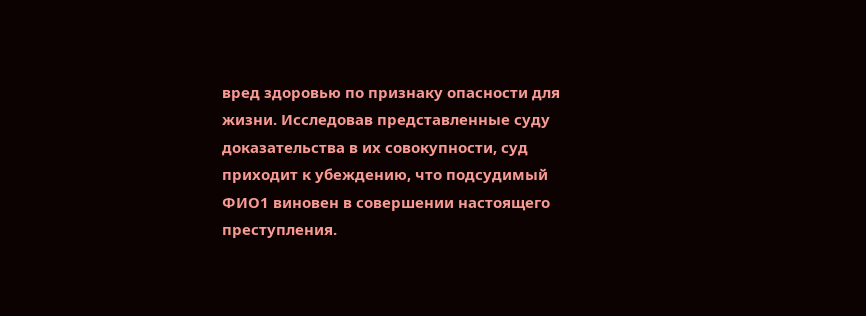вред здоровью по признаку опасности для жизни. Исследовав представленные суду доказательства в их совокупности, суд приходит к убеждению, что подсудимый ФИО1 виновен в совершении настоящего преступления.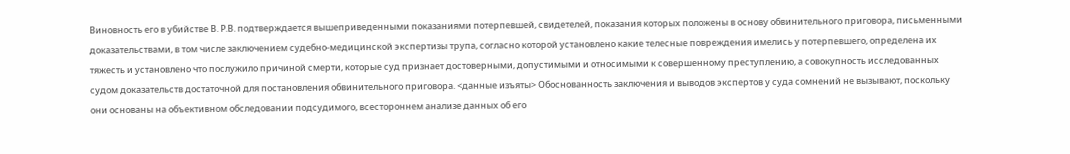Виновность его в убийстве В. Р.В. подтверждается вышеприведенными показаниями потерпевшей, свидетелей, показания которых положены в основу обвинительного приговора, письменными доказательствами, в том числе заключением судебно-медицинской экспертизы трупа, согласно которой установлено какие телесные повреждения имелись у потерпевшего, определена их тяжесть и установлено что послужило причиной смерти, которые суд признает достоверными, допустимыми и относимыми к совершенному преступлению, а совокупность исследованных судом доказательств достаточной для постановления обвинительного приговора. <данные изъяты> Обоснованность заключения и выводов экспертов у суда сомнений не вызывают, поскольку они основаны на объективном обследовании подсудимого, всестороннем анализе данных об его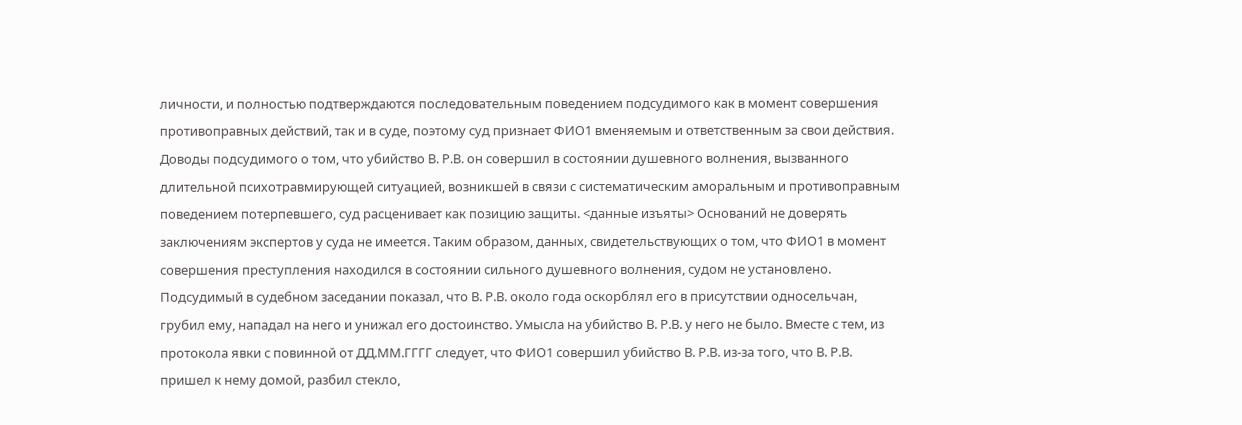личности, и полностью подтверждаются последовательным поведением подсудимого как в момент совершения противоправных действий, так и в суде, поэтому суд признает ФИО1 вменяемым и ответственным за свои действия. Доводы подсудимого о том, что убийство В. Р.В. он совершил в состоянии душевного волнения, вызванного длительной психотравмирующей ситуацией, возникшей в связи с систематическим аморальным и противоправным поведением потерпевшего, суд расценивает как позицию защиты. <данные изъяты> Оснований не доверять заключениям экспертов у суда не имеется. Таким образом, данных, свидетельствующих о том, что ФИО1 в момент совершения преступления находился в состоянии сильного душевного волнения, судом не установлено. Подсудимый в судебном заседании показал, что В. Р.В. около года оскорблял его в присутствии односельчан, грубил ему, нападал на него и унижал его достоинство. Умысла на убийство В. Р.В. у него не было. Вместе с тем, из протокола явки с повинной от ДД.ММ.ГГГГ следует, что ФИО1 совершил убийство В. Р.В. из-за того, что В. Р.В. пришел к нему домой, разбил стекло,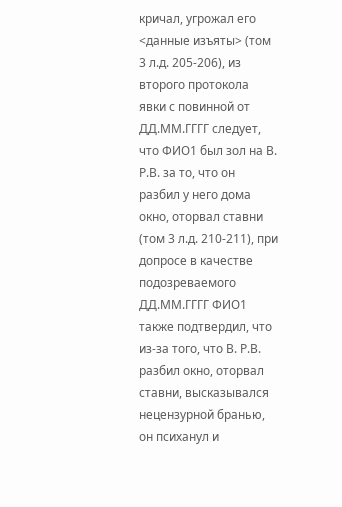кричал, угрожал его <данные изъяты> (том 3 л.д. 205-206), из второго протокола явки с повинной от ДД.ММ.ГГГГ следует, что ФИО1 был зол на В. Р.В. за то, что он разбил у него дома окно, оторвал ставни (том 3 л.д. 210-211), при допросе в качестве подозреваемого ДД.ММ.ГГГГ ФИО1 также подтвердил, что из-за того, что В. Р.В. разбил окно, оторвал ставни, высказывался нецензурной бранью, он психанул и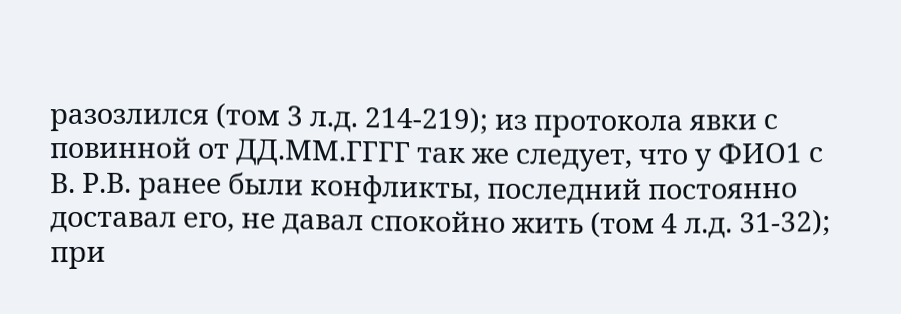разозлился (том 3 л.д. 214-219); из протокола явки с повинной от ДД.ММ.ГГГГ так же следует, что у ФИО1 с В. Р.В. ранее были конфликты, последний постоянно доставал его, не давал спокойно жить (том 4 л.д. 31-32); при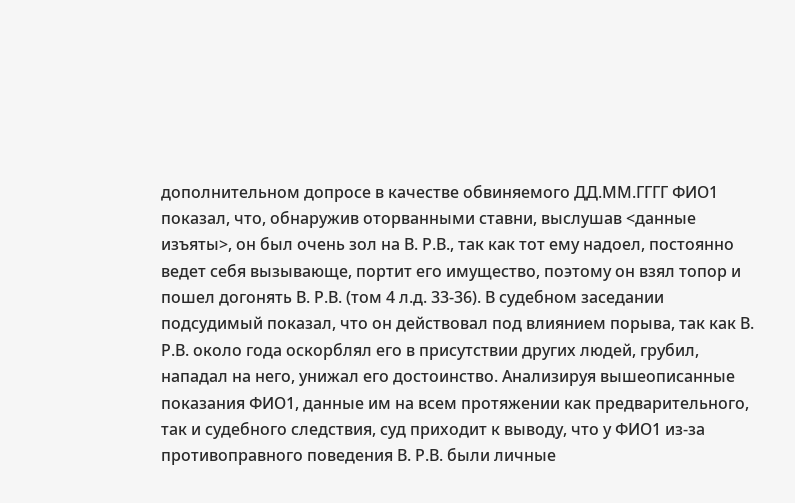дополнительном допросе в качестве обвиняемого ДД.ММ.ГГГГ ФИО1 показал, что, обнаружив оторванными ставни, выслушав <данные изъяты>, он был очень зол на В. Р.В., так как тот ему надоел, постоянно ведет себя вызывающе, портит его имущество, поэтому он взял топор и пошел догонять В. Р.В. (том 4 л.д. 33-36). В судебном заседании подсудимый показал, что он действовал под влиянием порыва, так как В. Р.В. около года оскорблял его в присутствии других людей, грубил, нападал на него, унижал его достоинство. Анализируя вышеописанные показания ФИО1, данные им на всем протяжении как предварительного, так и судебного следствия, суд приходит к выводу, что у ФИО1 из-за противоправного поведения В. Р.В. были личные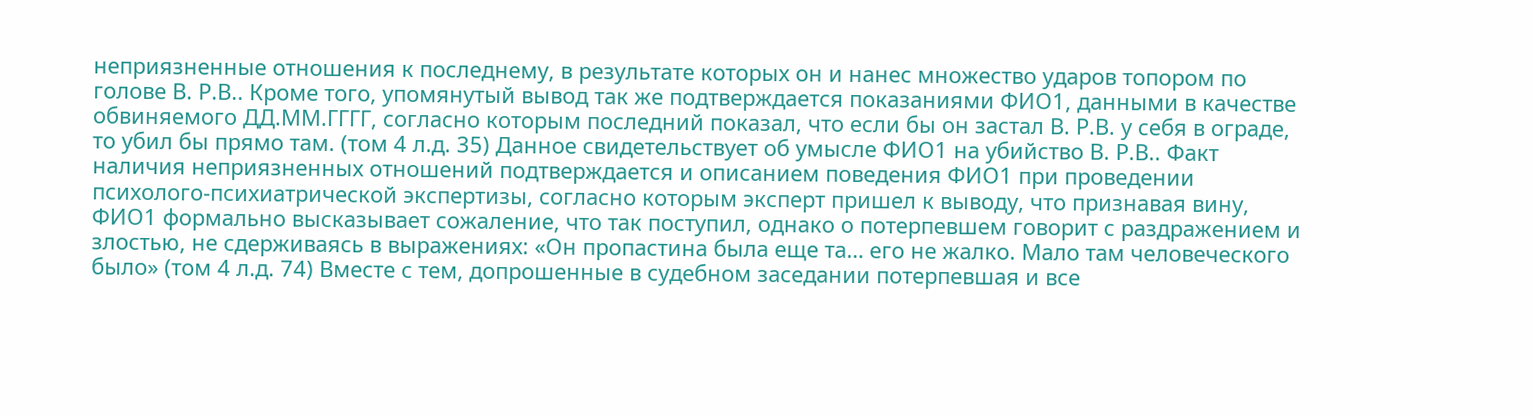неприязненные отношения к последнему, в результате которых он и нанес множество ударов топором по голове В. Р.В.. Кроме того, упомянутый вывод так же подтверждается показаниями ФИО1, данными в качестве обвиняемого ДД.ММ.ГГГГ, согласно которым последний показал, что если бы он застал В. Р.В. у себя в ограде, то убил бы прямо там. (том 4 л.д. 35) Данное свидетельствует об умысле ФИО1 на убийство В. Р.В.. Факт наличия неприязненных отношений подтверждается и описанием поведения ФИО1 при проведении психолого-психиатрической экспертизы, согласно которым эксперт пришел к выводу, что признавая вину, ФИО1 формально высказывает сожаление, что так поступил, однако о потерпевшем говорит с раздражением и злостью, не сдерживаясь в выражениях: «Он пропастина была еще та… его не жалко. Мало там человеческого было» (том 4 л.д. 74) Вместе с тем, допрошенные в судебном заседании потерпевшая и все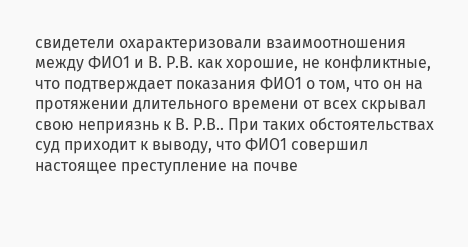свидетели охарактеризовали взаимоотношения между ФИО1 и В. Р.В. как хорошие, не конфликтные, что подтверждает показания ФИО1 о том, что он на протяжении длительного времени от всех скрывал свою неприязнь к В. Р.В.. При таких обстоятельствах суд приходит к выводу, что ФИО1 совершил настоящее преступление на почве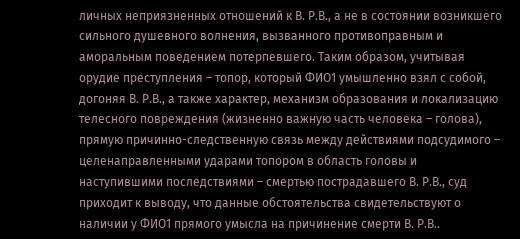личных неприязненных отношений к В. Р.В., а не в состоянии возникшего сильного душевного волнения, вызванного противоправным и аморальным поведением потерпевшего. Таким образом, учитывая орудие преступления – топор, который ФИО1 умышленно взял с собой, догоняя В. Р.В., а также характер, механизм образования и локализацию телесного повреждения (жизненно важную часть человека – голова), прямую причинно-следственную связь между действиями подсудимого – целенаправленными ударами топором в область головы и наступившими последствиями – смертью пострадавшего В. Р.В., суд приходит к выводу, что данные обстоятельства свидетельствуют о наличии у ФИО1 прямого умысла на причинение смерти В. Р.В..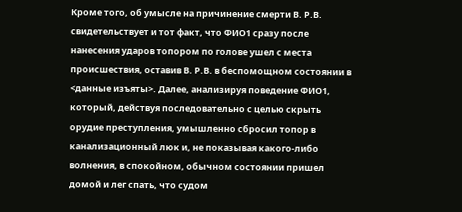Кроме того, об умысле на причинение смерти В. Р.В. свидетельствует и тот факт, что ФИО1 сразу после нанесения ударов топором по голове ушел с места происшествия, оставив В. Р.В. в беспомощном состоянии в <данные изъяты>. Далее, анализируя поведение ФИО1, который, действуя последовательно с целью скрыть орудие преступления, умышленно сбросил топор в канализационный люк и, не показывая какого-либо волнения, в спокойном, обычном состоянии пришел домой и лег спать, что судом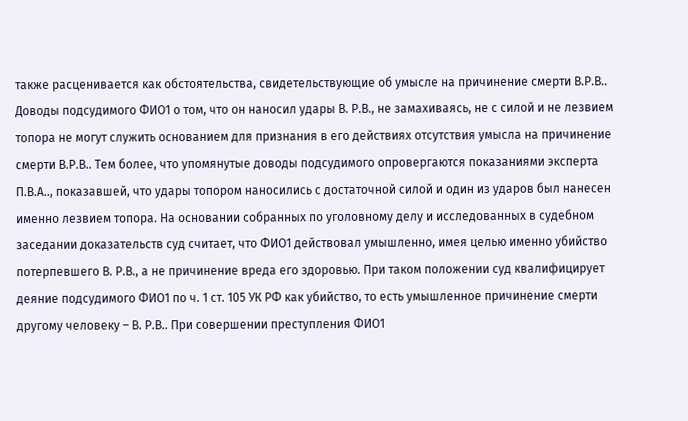также расценивается как обстоятельства, свидетельствующие об умысле на причинение смерти В.Р.В.. Доводы подсудимого ФИО1 о том, что он наносил удары В. Р.В., не замахиваясь, не с силой и не лезвием топора не могут служить основанием для признания в его действиях отсутствия умысла на причинение смерти В.Р.В.. Тем более, что упомянутые доводы подсудимого опровергаются показаниями эксперта П.В.А.., показавшей, что удары топором наносились с достаточной силой и один из ударов был нанесен именно лезвием топора. На основании собранных по уголовному делу и исследованных в судебном заседании доказательств суд считает, что ФИО1 действовал умышленно, имея целью именно убийство потерпевшего В. Р.В., а не причинение вреда его здоровью. При таком положении суд квалифицирует деяние подсудимого ФИО1 по ч. 1 ст. 105 УК РФ как убийство, то есть умышленное причинение смерти другому человеку – В. Р.В.. При совершении преступления ФИО1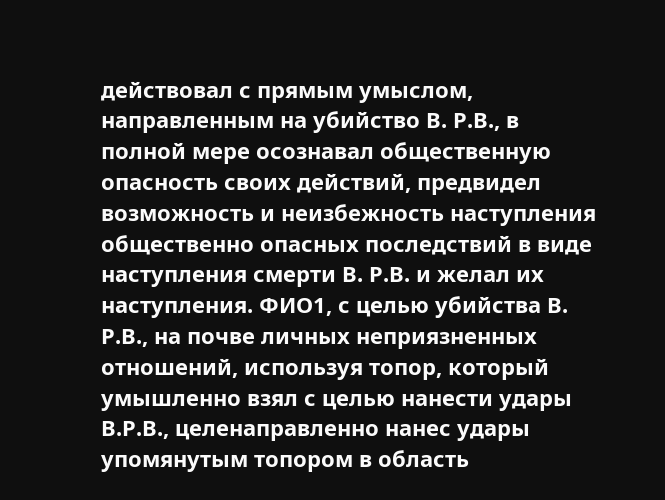действовал с прямым умыслом, направленным на убийство В. Р.В., в полной мере осознавал общественную опасность своих действий, предвидел возможность и неизбежность наступления общественно опасных последствий в виде наступления смерти В. Р.В. и желал их наступления. ФИО1, с целью убийства В. Р.В., на почве личных неприязненных отношений, используя топор, который умышленно взял с целью нанести удары В.Р.В., целенаправленно нанес удары упомянутым топором в область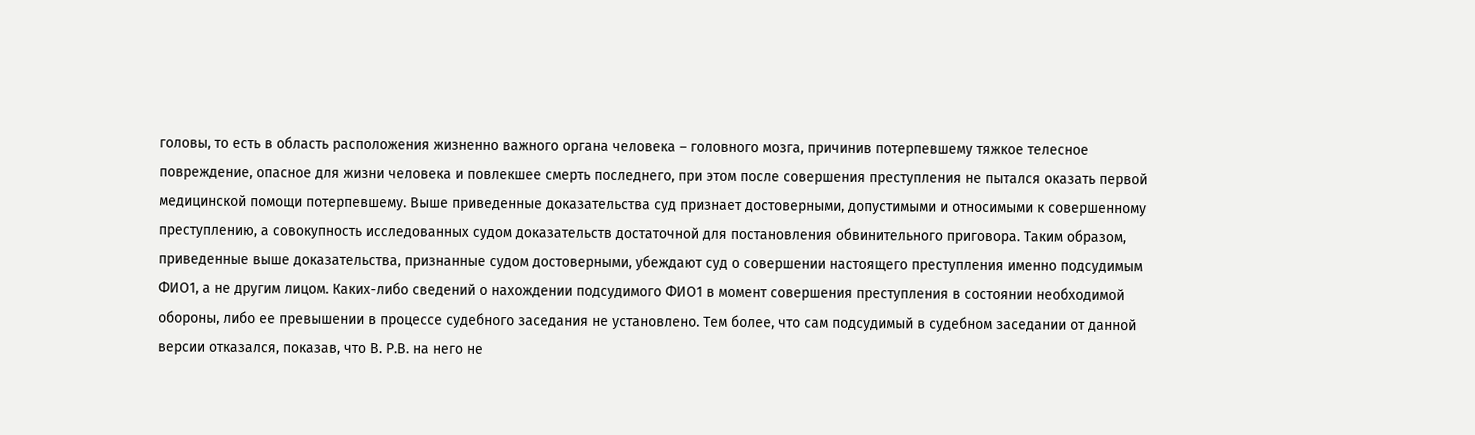головы, то есть в область расположения жизненно важного органа человека – головного мозга, причинив потерпевшему тяжкое телесное повреждение, опасное для жизни человека и повлекшее смерть последнего, при этом после совершения преступления не пытался оказать первой медицинской помощи потерпевшему. Выше приведенные доказательства суд признает достоверными, допустимыми и относимыми к совершенному преступлению, а совокупность исследованных судом доказательств достаточной для постановления обвинительного приговора. Таким образом, приведенные выше доказательства, признанные судом достоверными, убеждают суд о совершении настоящего преступления именно подсудимым ФИО1, а не другим лицом. Каких-либо сведений о нахождении подсудимого ФИО1 в момент совершения преступления в состоянии необходимой обороны, либо ее превышении в процессе судебного заседания не установлено. Тем более, что сам подсудимый в судебном заседании от данной версии отказался, показав, что В. Р.В. на него не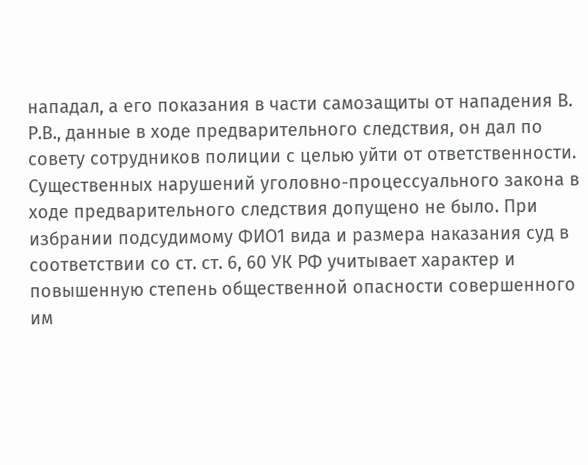нападал, а его показания в части самозащиты от нападения В. Р.В., данные в ходе предварительного следствия, он дал по совету сотрудников полиции с целью уйти от ответственности. Существенных нарушений уголовно-процессуального закона в ходе предварительного следствия допущено не было. При избрании подсудимому ФИО1 вида и размера наказания суд в соответствии со ст. ст. 6, 60 УК РФ учитывает характер и повышенную степень общественной опасности совершенного им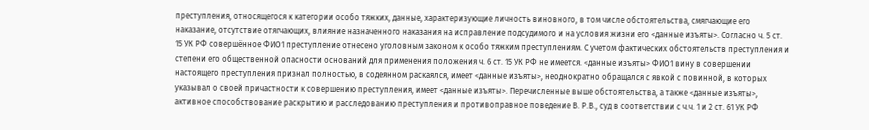преступления, относящегося к категории особо тяжких, данные, характеризующие личность виновного, в том числе обстоятельства, смягчающие его наказание, отсутствие отягчающих, влияние назначенного наказания на исправление подсудимого и на условия жизни его <данные изъяты>. Согласно ч. 5 ст. 15 УК РФ совершённое ФИО1 преступление отнесено уголовным законом к особо тяжким преступлениям. С учетом фактических обстоятельств преступления и степени его общественной опасности оснований для применения положения ч. 6 ст. 15 УК РФ не имеется. <данные изъяты> ФИО1 вину в совершении настоящего преступления признал полностью, в содеянном раскаялся, имеет <данные изъяты>, неоднократно обращался с явкой с повинной, в которых указывал о своей причастности к совершению преступления, имеет <данные изъяты>. Перечисленные выше обстоятельства, а также <данные изъяты>, активное способствование раскрытию и расследованию преступления и противоправное поведение В. Р.В., суд в соответствии с ч.ч. 1 и 2 ст. 61 УК РФ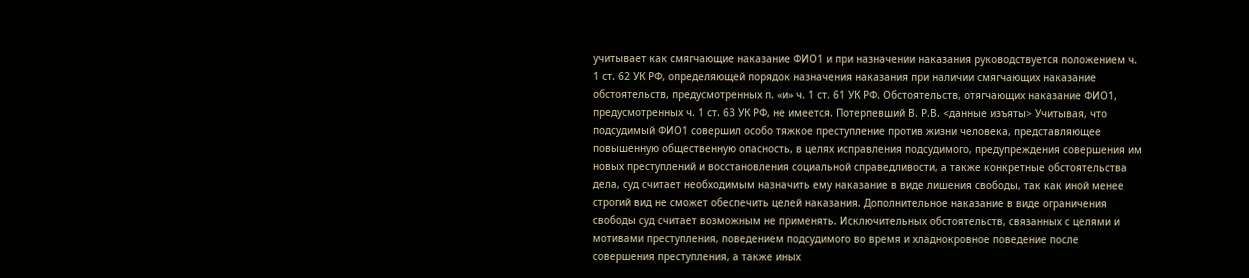учитывает как смягчающие наказание ФИО1 и при назначении наказания руководствуется положением ч. 1 ст. 62 УК РФ, определяющей порядок назначения наказания при наличии смягчающих наказание обстоятельств, предусмотренных п. «и» ч. 1 ст. 61 УК РФ. Обстоятельств, отягчающих наказание ФИО1, предусмотренных ч. 1 ст. 63 УК РФ, не имеется. Потерпевший В. Р.В. <данные изъяты> Учитывая, что подсудимый ФИО1 совершил особо тяжкое преступление против жизни человека, представляющее повышенную общественную опасность, в целях исправления подсудимого, предупреждения совершения им новых преступлений и восстановления социальной справедливости, а также конкретные обстоятельства дела, суд считает необходимым назначить ему наказание в виде лишения свободы, так как иной менее строгий вид не сможет обеспечить целей наказания. Дополнительное наказание в виде ограничения свободы суд считает возможным не применять. Исключительных обстоятельств, связанных с целями и мотивами преступления, поведением подсудимого во время и хладнокровное поведение после совершения преступления, а также иных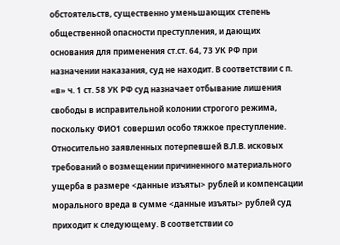обстоятельств, существенно уменьшающих степень общественной опасности преступления, и дающих основания для применения ст.ст. 64, 73 УК РФ при назначении наказания, суд не находит. В соответствии с п. «в» ч. 1 ст. 58 УК РФ суд назначает отбывание лишения свободы в исправительной колонии строгого режима, поскольку ФИО1 совершил особо тяжкое преступление. Относительно заявленных потерпевшей В.Л.В. исковых требований о возмещении причиненного материального ущерба в размере <данные изъяты> рублей и компенсации морального вреда в сумме <данные изъяты> рублей суд приходит к следующему. В соответствии со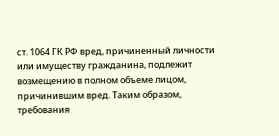ст. 1064 ГК РФ вред, причиненный личности или имуществу гражданина, подлежит возмещению в полном объеме лицом, причинившим вред. Таким образом, требования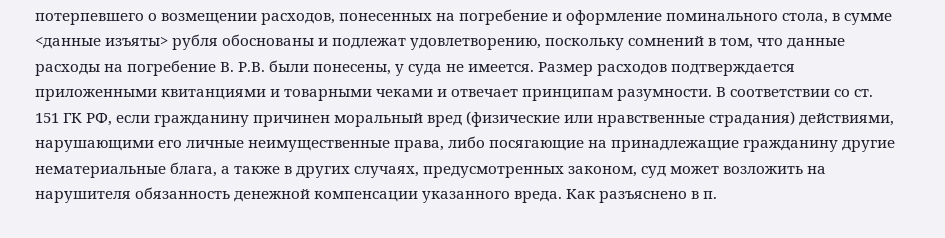потерпевшего о возмещении расходов, понесенных на погребение и оформление поминального стола, в сумме <данные изъяты> рубля обоснованы и подлежат удовлетворению, поскольку сомнений в том, что данные расходы на погребение В. Р.В. были понесены, у суда не имеется. Размер расходов подтверждается приложенными квитанциями и товарными чеками и отвечает принципам разумности. В соответствии со ст. 151 ГК РФ, если гражданину причинен моральный вред (физические или нравственные страдания) действиями, нарушающими его личные неимущественные права, либо посягающие на принадлежащие гражданину другие нематериальные блага, а также в других случаях, предусмотренных законом, суд может возложить на нарушителя обязанность денежной компенсации указанного вреда. Как разъяснено в п.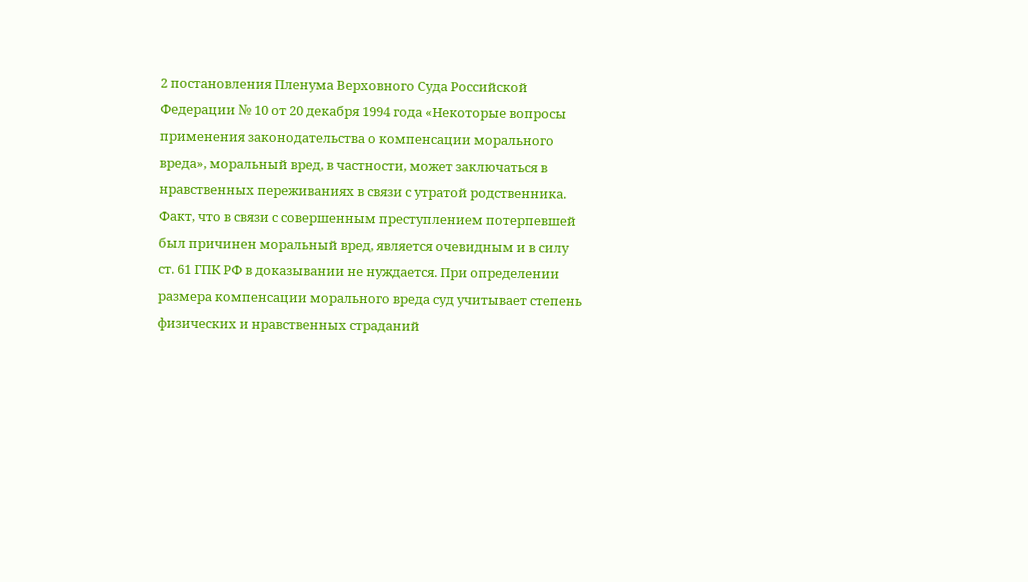2 постановления Пленума Верховного Суда Российской Федерации № 10 от 20 декабря 1994 года «Некоторые вопросы применения законодательства о компенсации морального вреда», моральный вред, в частности, может заключаться в нравственных переживаниях в связи с утратой родственника. Факт, что в связи с совершенным преступлением потерпевшей был причинен моральный вред, является очевидным и в силу ст. 61 ГПК РФ в доказывании не нуждается. При определении размера компенсации морального вреда суд учитывает степень физических и нравственных страданий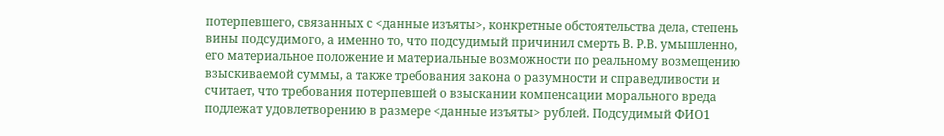потерпевшего, связанных с <данные изъяты>, конкретные обстоятельства дела, степень вины подсудимого, а именно то, что подсудимый причинил смерть В. Р.В. умышленно, его материальное положение и материальные возможности по реальному возмещению взыскиваемой суммы, а также требования закона о разумности и справедливости и считает, что требования потерпевшей о взыскании компенсации морального вреда подлежат удовлетворению в размере <данные изъяты> рублей. Подсудимый ФИО1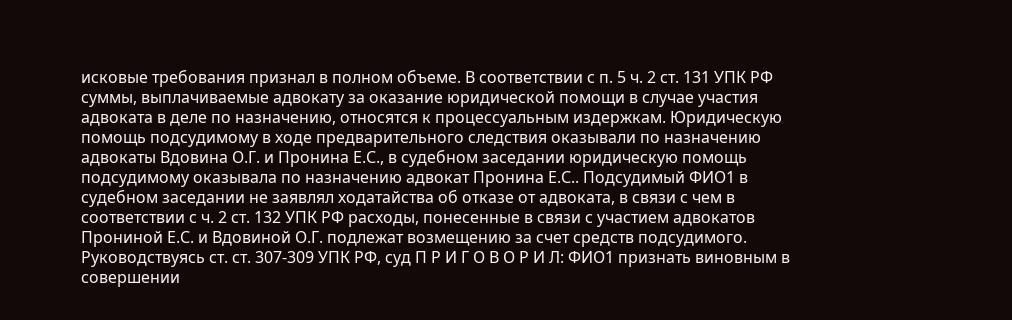исковые требования признал в полном объеме. В соответствии с п. 5 ч. 2 ст. 131 УПК РФ суммы, выплачиваемые адвокату за оказание юридической помощи в случае участия адвоката в деле по назначению, относятся к процессуальным издержкам. Юридическую помощь подсудимому в ходе предварительного следствия оказывали по назначению адвокаты Вдовина О.Г. и Пронина Е.С., в судебном заседании юридическую помощь подсудимому оказывала по назначению адвокат Пронина Е.С.. Подсудимый ФИО1 в судебном заседании не заявлял ходатайства об отказе от адвоката, в связи с чем в соответствии с ч. 2 ст. 132 УПК РФ расходы, понесенные в связи с участием адвокатов Прониной Е.С. и Вдовиной О.Г. подлежат возмещению за счет средств подсудимого. Руководствуясь ст. ст. 307-309 УПК РФ, суд П Р И Г О В О Р И Л: ФИО1 признать виновным в совершении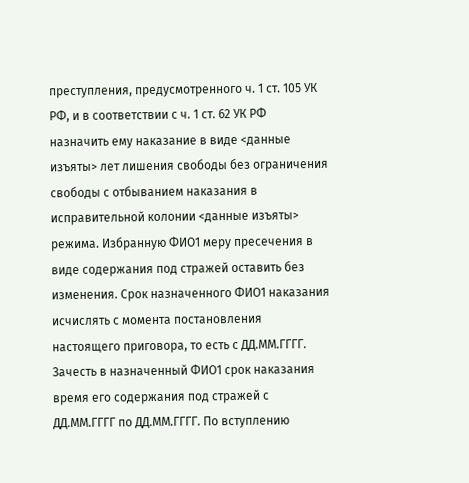преступления, предусмотренного ч. 1 ст. 105 УК РФ, и в соответствии с ч. 1 ст. 62 УК РФ назначить ему наказание в виде <данные изъяты> лет лишения свободы без ограничения свободы с отбыванием наказания в исправительной колонии <данные изъяты> режима. Избранную ФИО1 меру пресечения в виде содержания под стражей оставить без изменения. Срок назначенного ФИО1 наказания исчислять с момента постановления настоящего приговора, то есть с ДД.ММ.ГГГГ. Зачесть в назначенный ФИО1 срок наказания время его содержания под стражей с ДД.ММ.ГГГГ по ДД.ММ.ГГГГ. По вступлению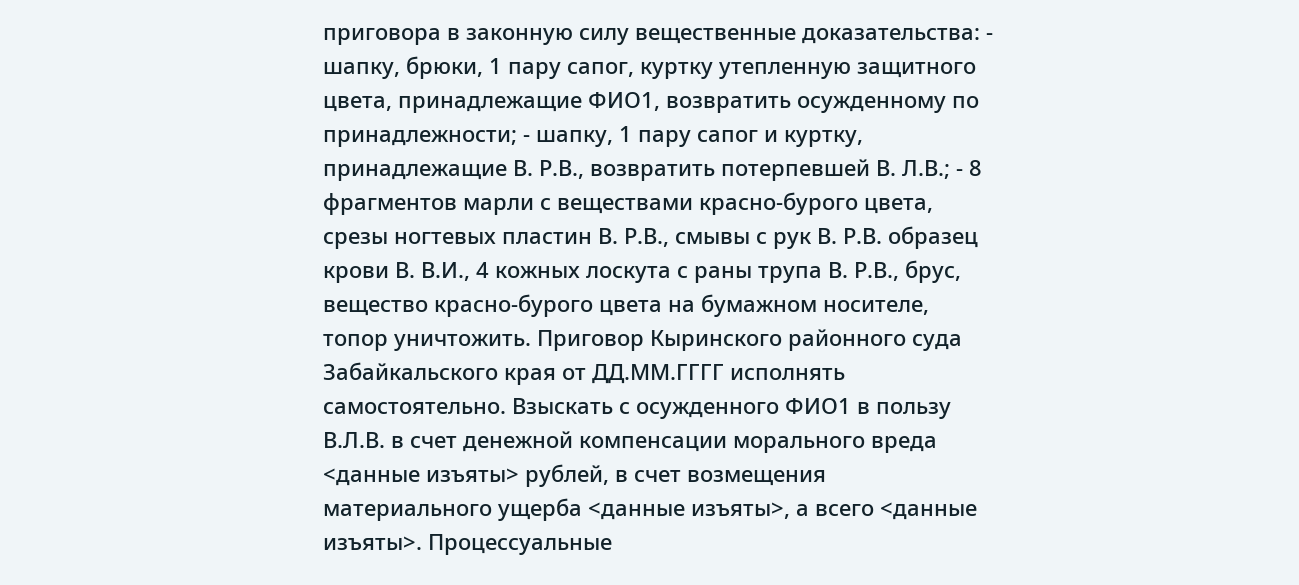приговора в законную силу вещественные доказательства: - шапку, брюки, 1 пару сапог, куртку утепленную защитного цвета, принадлежащие ФИО1, возвратить осужденному по принадлежности; - шапку, 1 пару сапог и куртку, принадлежащие В. Р.В., возвратить потерпевшей В. Л.В.; - 8 фрагментов марли с веществами красно-бурого цвета, срезы ногтевых пластин В. Р.В., смывы с рук В. Р.В. образец крови В. В.И., 4 кожных лоскута с раны трупа В. Р.В., брус, вещество красно-бурого цвета на бумажном носителе, топор уничтожить. Приговор Кыринского районного суда Забайкальского края от ДД.ММ.ГГГГ исполнять самостоятельно. Взыскать с осужденного ФИО1 в пользу В.Л.В. в счет денежной компенсации морального вреда <данные изъяты> рублей, в счет возмещения материального ущерба <данные изъяты>, а всего <данные изъяты>. Процессуальные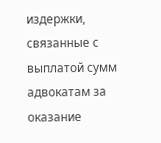издержки, связанные с выплатой сумм адвокатам за оказание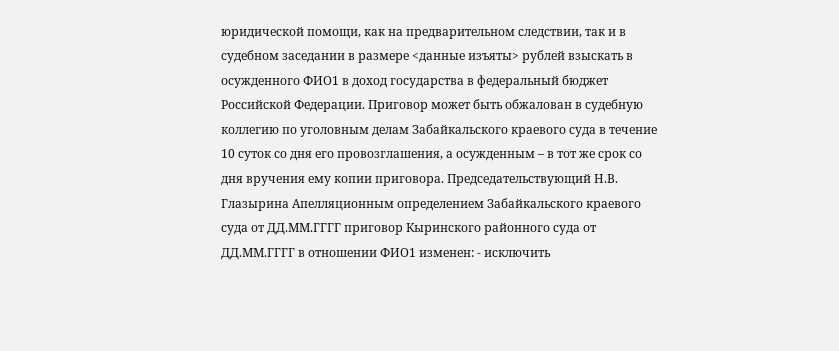юридической помощи, как на предварительном следствии, так и в судебном заседании в размере <данные изъяты> рублей взыскать в осужденного ФИО1 в доход государства в федеральный бюджет Российской Федерации. Приговор может быть обжалован в судебную коллегию по уголовным делам Забайкальского краевого суда в течение 10 суток со дня его провозглашения, а осужденным – в тот же срок со дня вручения ему копии приговора. Председательствующий Н.В. Глазырина Апелляционным определением Забайкальского краевого суда от ДД.ММ.ГГГГ приговор Кыринского районного суда от ДД.ММ.ГГГГ в отношении ФИО1 изменен: - исключить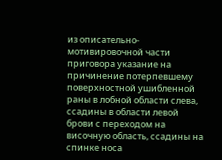из описательно-мотивировочной части приговора указание на причинение потерпевшему поверхностной ушибленной раны в лобной области слева, ссадины в области левой брови с переходом на височную область, ссадины на спинке носа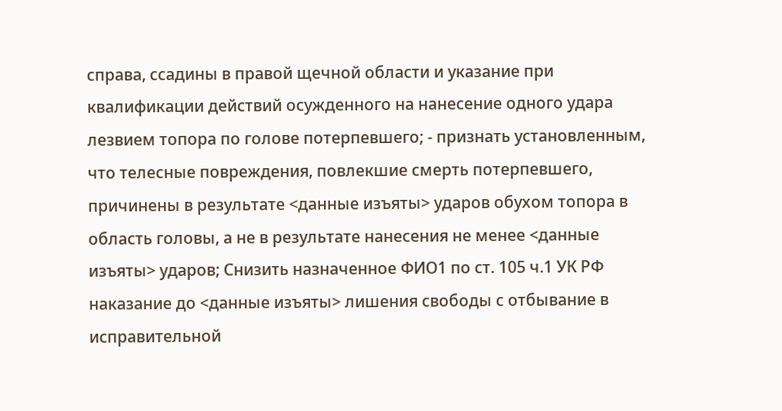справа, ссадины в правой щечной области и указание при квалификации действий осужденного на нанесение одного удара лезвием топора по голове потерпевшего; - признать установленным, что телесные повреждения, повлекшие смерть потерпевшего, причинены в результате <данные изъяты> ударов обухом топора в область головы, а не в результате нанесения не менее <данные изъяты> ударов; Снизить назначенное ФИО1 по ст. 105 ч.1 УК РФ наказание до <данные изъяты> лишения свободы с отбывание в исправительной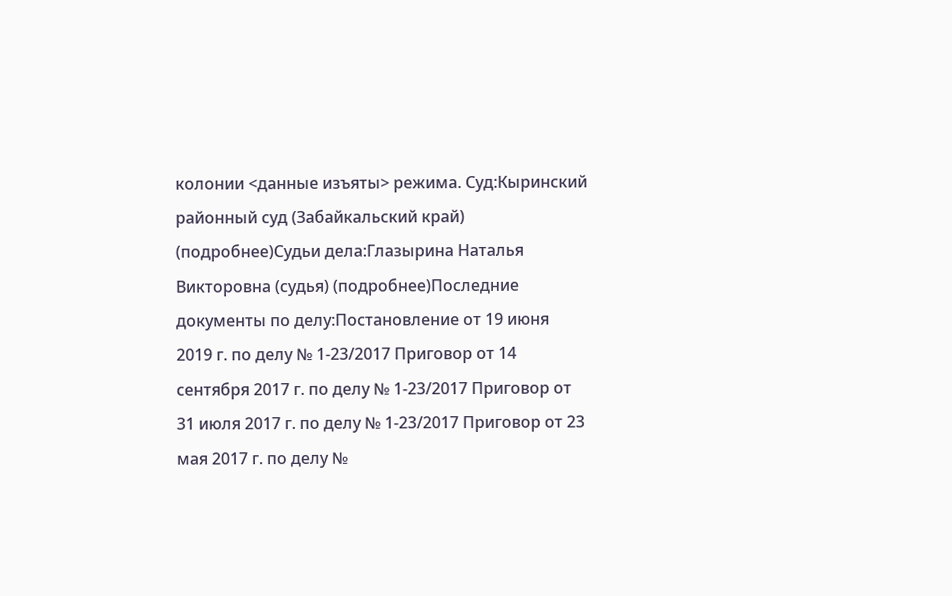колонии <данные изъяты> режима. Суд:Кыринский районный суд (Забайкальский край) (подробнее)Судьи дела:Глазырина Наталья Викторовна (судья) (подробнее)Последние документы по делу:Постановление от 19 июня 2019 г. по делу № 1-23/2017 Приговор от 14 сентября 2017 г. по делу № 1-23/2017 Приговор от 31 июля 2017 г. по делу № 1-23/2017 Приговор от 23 мая 2017 г. по делу №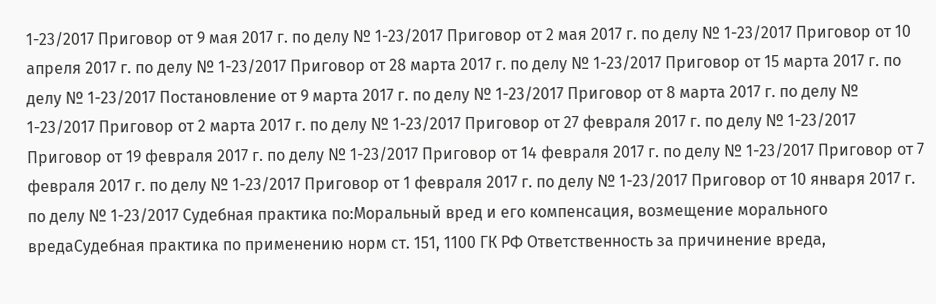1-23/2017 Приговор от 9 мая 2017 г. по делу № 1-23/2017 Приговор от 2 мая 2017 г. по делу № 1-23/2017 Приговор от 10 апреля 2017 г. по делу № 1-23/2017 Приговор от 28 марта 2017 г. по делу № 1-23/2017 Приговор от 15 марта 2017 г. по делу № 1-23/2017 Постановление от 9 марта 2017 г. по делу № 1-23/2017 Приговор от 8 марта 2017 г. по делу № 1-23/2017 Приговор от 2 марта 2017 г. по делу № 1-23/2017 Приговор от 27 февраля 2017 г. по делу № 1-23/2017 Приговор от 19 февраля 2017 г. по делу № 1-23/2017 Приговор от 14 февраля 2017 г. по делу № 1-23/2017 Приговор от 7 февраля 2017 г. по делу № 1-23/2017 Приговор от 1 февраля 2017 г. по делу № 1-23/2017 Приговор от 10 января 2017 г. по делу № 1-23/2017 Судебная практика по:Моральный вред и его компенсация, возмещение морального вредаСудебная практика по применению норм ст. 151, 1100 ГК РФ Ответственность за причинение вреда,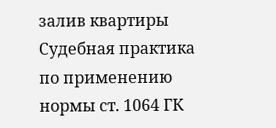залив квартиры Судебная практика по применению нормы ст. 1064 ГК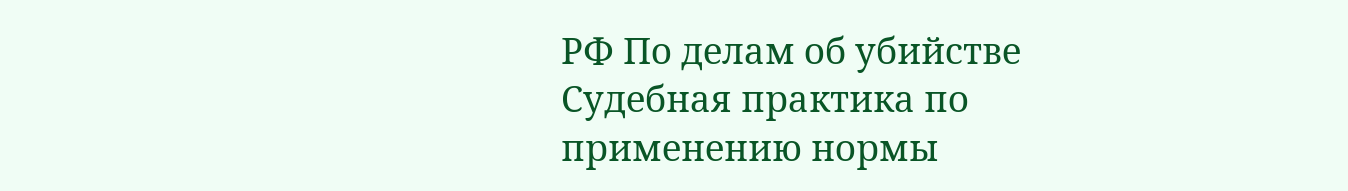РФ По делам об убийстве Судебная практика по применению нормы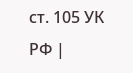ст. 105 УК РФ |